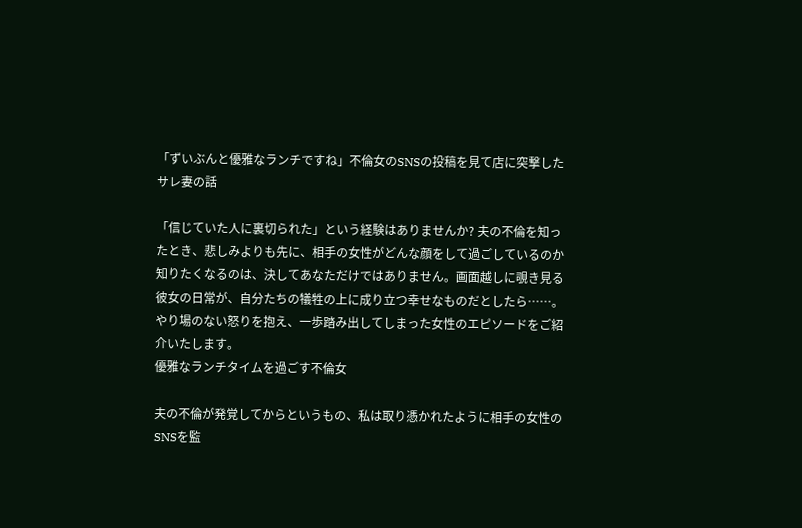「ずいぶんと優雅なランチですね」不倫女のSNSの投稿を見て店に突撃したサレ妻の話

「信じていた人に裏切られた」という経験はありませんか? 夫の不倫を知ったとき、悲しみよりも先に、相手の女性がどんな顔をして過ごしているのか知りたくなるのは、決してあなただけではありません。画面越しに覗き見る彼女の日常が、自分たちの犠牲の上に成り立つ幸せなものだとしたら……。やり場のない怒りを抱え、一歩踏み出してしまった女性のエピソードをご紹介いたします。
優雅なランチタイムを過ごす不倫女

夫の不倫が発覚してからというもの、私は取り憑かれたように相手の女性のSNSを監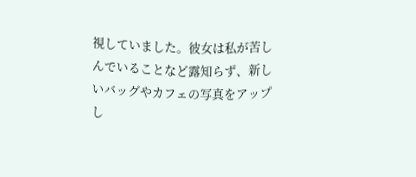視していました。彼女は私が苦しんでいることなど露知らず、新しいバッグやカフェの写真をアップし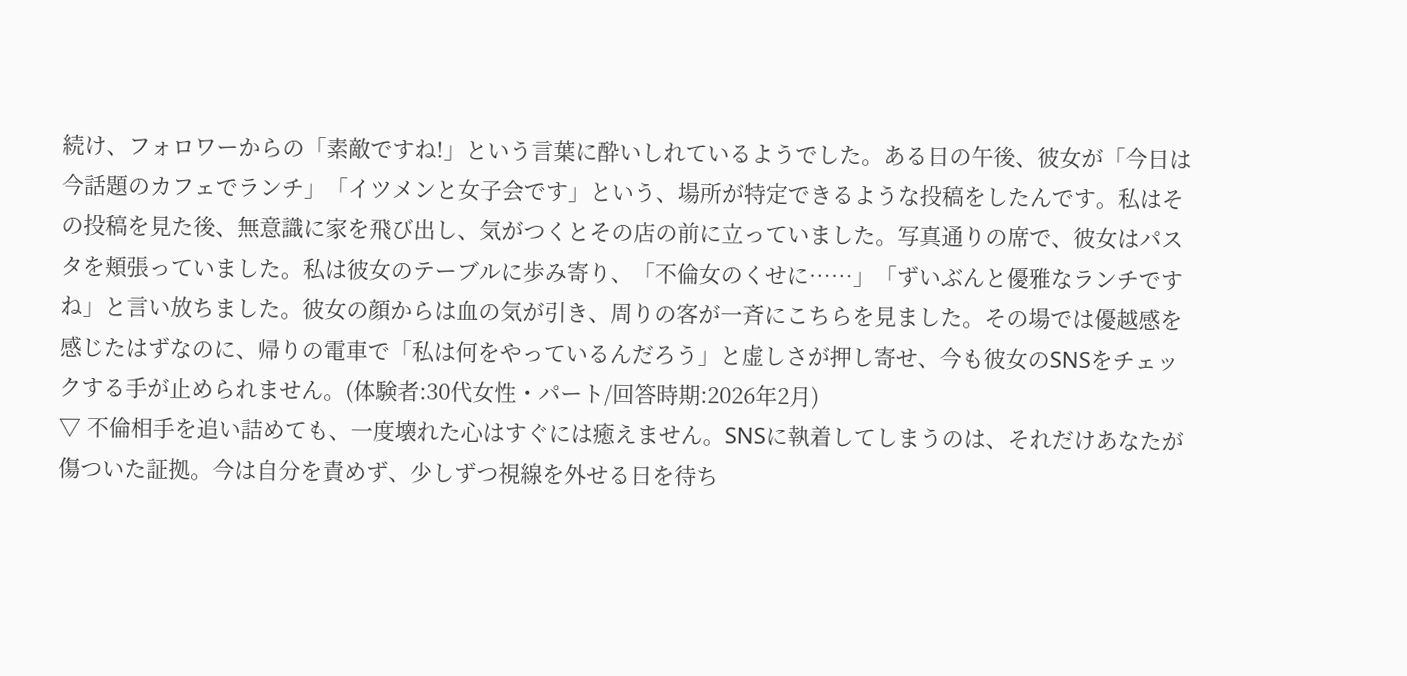続け、フォロワーからの「素敵ですね!」という言葉に酔いしれているようでした。ある日の午後、彼女が「今日は今話題のカフェでランチ」「イツメンと女子会です」という、場所が特定できるような投稿をしたんです。私はその投稿を見た後、無意識に家を飛び出し、気がつくとその店の前に立っていました。写真通りの席で、彼女はパスタを頬張っていました。私は彼女のテーブルに歩み寄り、「不倫女のくせに……」「ずいぶんと優雅なランチですね」と言い放ちました。彼女の顔からは血の気が引き、周りの客が一斉にこちらを見ました。その場では優越感を感じたはずなのに、帰りの電車で「私は何をやっているんだろう」と虚しさが押し寄せ、今も彼女のSNSをチェックする手が止められません。(体験者:30代女性・パート/回答時期:2026年2月)
▽ 不倫相手を追い詰めても、一度壊れた心はすぐには癒えません。SNSに執着してしまうのは、それだけあなたが傷ついた証拠。今は自分を責めず、少しずつ視線を外せる日を待ち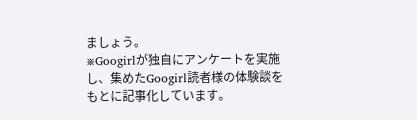ましょう。
※Googirlが独自にアンケートを実施し、集めたGoogirl読者様の体験談をもとに記事化しています。